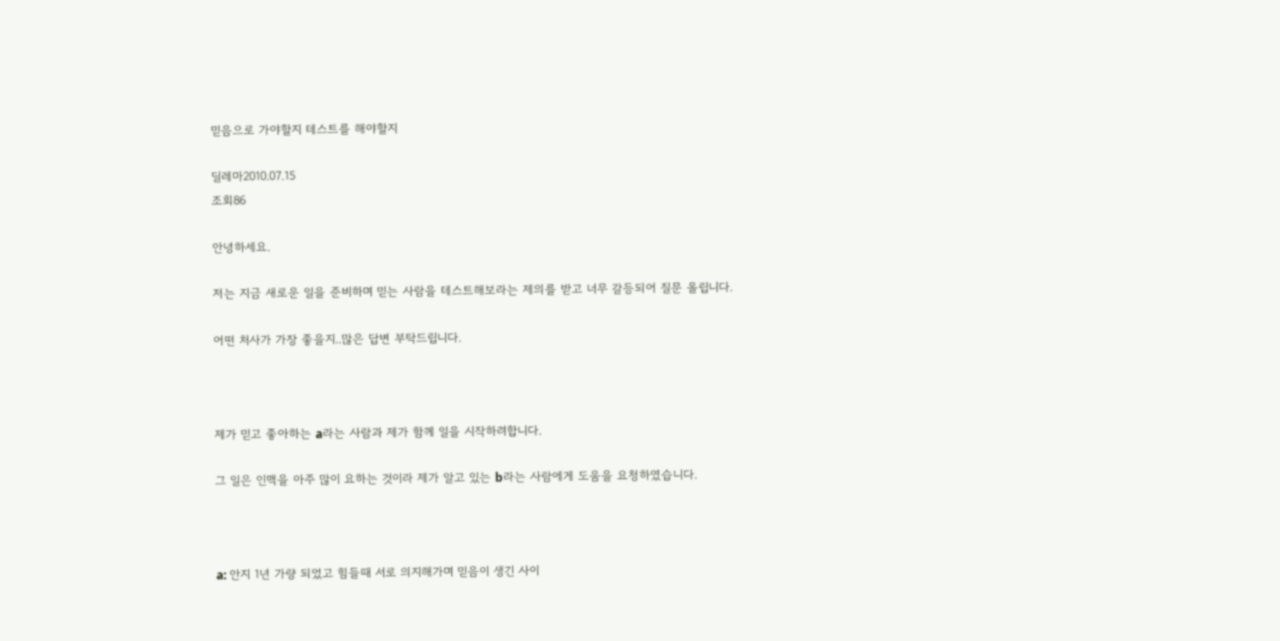믿음으로 가야할지 테스트를 해야할지

딜레마2010.07.15
조회86

안녕하세요.

저는 지금 새로운 일을 준비하며 믿는 사람을 테스트해보라는 제의를 받고 너무 갈등되어 질문 올립니다.

어떤 처사가 가장 좋을지..많은 답변 부탁드립니다.



제가 믿고 좋아하는 a라는 사람과 제가 함께 일을 시작하려합니다.

그 일은 인맥을 아주 많이 요하는 것이라 제가 알고 있는 b라는 사람에게 도움을 요청하였습니다.



a: 안지 1년 가량 되었고 힘들때 서로 의지해가며 믿음이 생긴 사이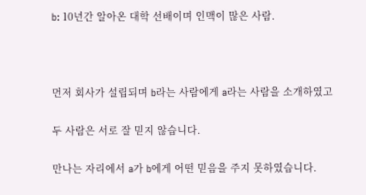b: 10년간 알아온 대학 선배이며 인맥이 많은 사람.



먼저 회사가 설립되며 b라는 사람에게 a라는 사람을 소개하였고

두 사람은 서로 잘 믿지 않습니다.

만나는 자리에서 a가 b에게 어떤 믿음을 주지 못하였습니다.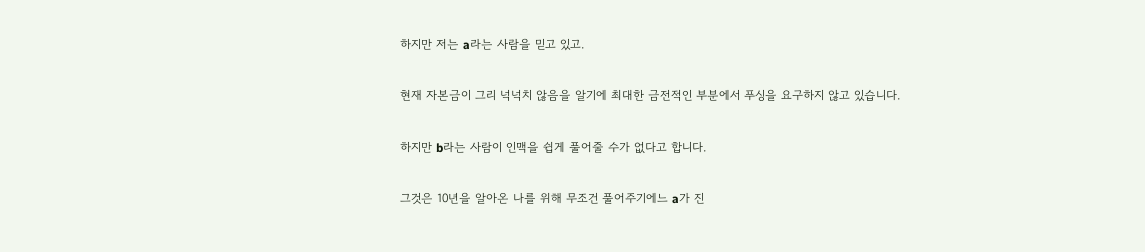하지만 저는 a라는 사람을 믿고 있고.

현재 자본금이 그리 넉넉치 않음을 알기에 최대한 금전적인 부분에서 푸싱을 요구하지 않고 있습니다.

하지만 b라는 사람이 인맥을 쉽게 풀어줄 수가 없다고 합니다.

그것은 10년을 알아온 나를 위해 무조건 풀어주기에느 a가 진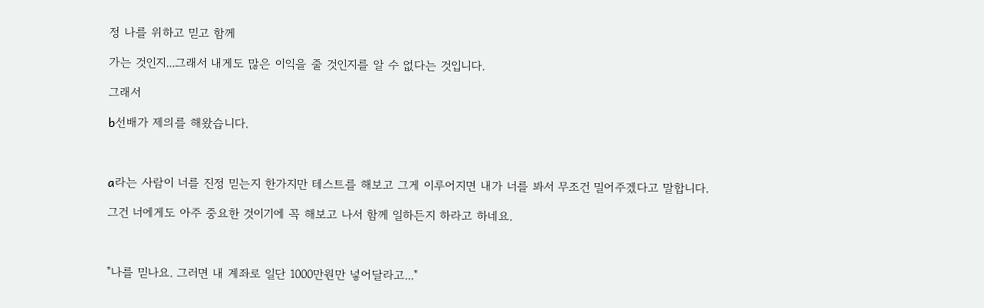정 나를 위하고 믿고 함께

가는 것인지...그래서 내게도 많은 이익을 줄 것인지를 알 수 없다는 것입니다.

그래서

b선배가 제의를 해왔습니다.



a라는 사람이 너를 진정 믿는지 한가지만 테스트를 해보고 그게 이루어지면 내가 너를 봐서 무조건 밀어주겠다고 말합니다.

그건 너에게도 아주 중요한 것이기에 꼭 해보고 나서 함께 일하든지 하라고 하네요.



"나를 믿나요. 그러면 내 계좌로 일단 1000만원만 넣어달라고..."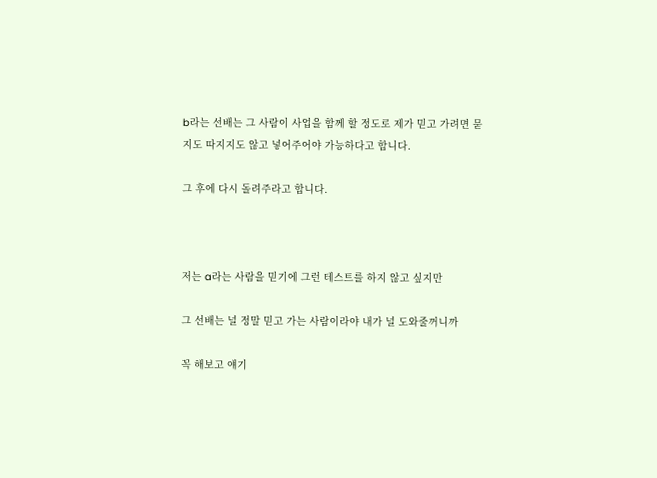b라는 선배는 그 사람이 사업을 함께 할 정도로 제가 믿고 가려면 묻지도 따지지도 않고 넣어주어야 가능하다고 합니다.

그 후에 다시 돌려주라고 합니다.



저는 a라는 사람을 믿기에 그런 테스트를 하지 않고 싶지만

그 선배는 널 정말 믿고 가는 사람이라야 내가 널 도와줄꺼니까

꼭 해보고 얘기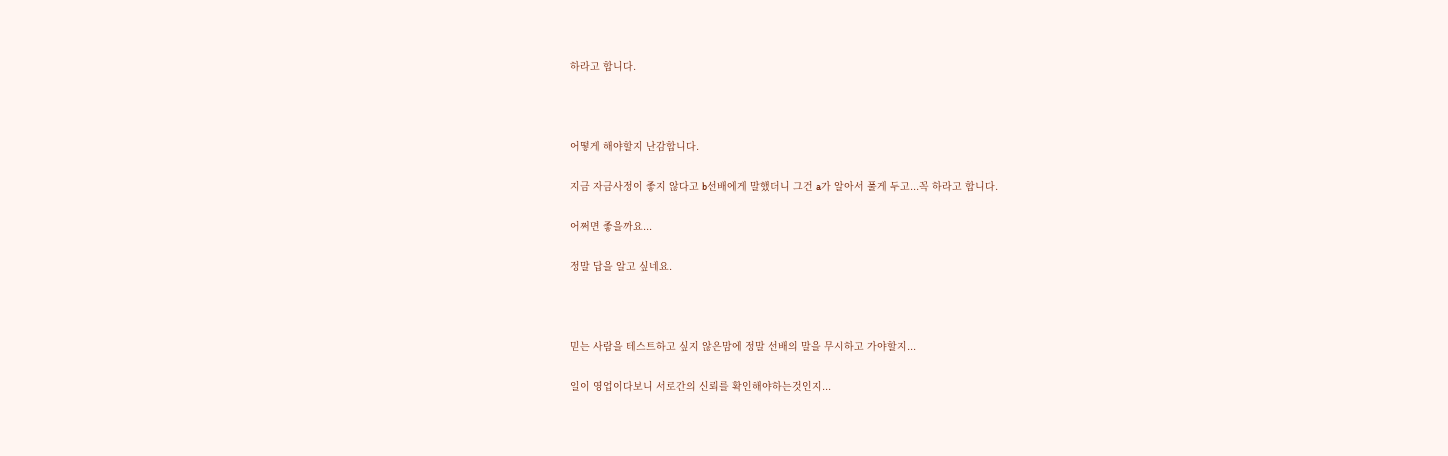하라고 합니다.



어떻게 해야할지 난감합니다.

지금 자금사정이 좋지 않다고 b선배에게 말했더니 그건 a가 알아서 풀게 두고...꼭 하라고 합니다.

어쩌면 좋을까요...

정말 답을 알고 싶네요.



믿는 사람을 테스트하고 싶지 않은맘에 정말 선배의 말을 무시하고 가야할지...

일이 영업이다보니 서로간의 신뢰를 확인해야하는것인지...